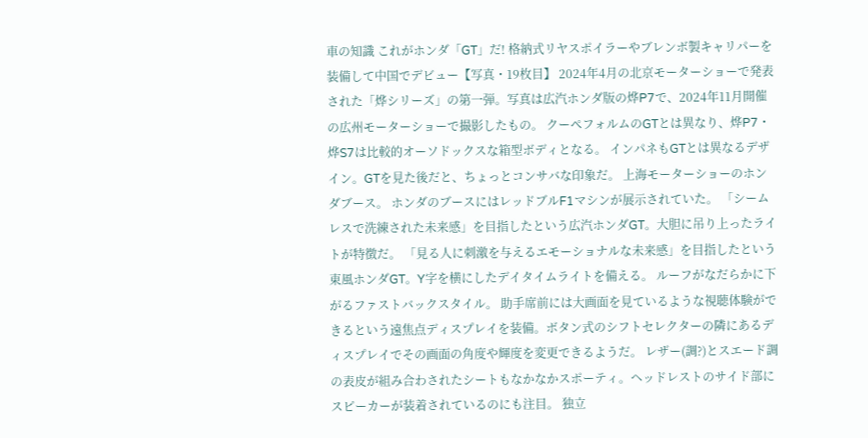車の知識 これがホンダ「GT」だ! 格納式リヤスポイラーやブレンボ製キャリパーを装備して中国でデビュー【写真・19枚目】 2024年4月の北京モーターショーで発表された「烨シリーズ」の第一弾。写真は広汽ホンダ版の烨P7で、2024年11月開催の広州モーターショーで撮影したもの。 クーペフォルムのGTとは異なり、烨P7・烨S7は比較的オーソドックスな箱型ボディとなる。 インパネもGTとは異なるデザイン。GTを見た後だと、ちょっとコンサバな印象だ。 上海モーターショーのホンダブース。 ホンダのブースにはレッドブルF1マシンが展示されていた。 「シームレスで洗練された未来感」を目指したという広汽ホンダGT。大胆に吊り上ったライトが特徴だ。 「見る人に刺激を与えるエモーショナルな未来感」を目指したという東風ホンダGT。Y字を横にしたデイタイムライトを備える。 ルーフがなだらかに下がるファストバックスタイル。 助手席前には大画面を見ているような視聴体験ができるという遠焦点ディスプレイを装備。ボタン式のシフトセレクターの隣にあるディスプレイでその画面の角度や輝度を変更できるようだ。 レザー(調?)とスエード調の表皮が組み合わされたシートもなかなかスポーティ。ヘッドレストのサイド部にスピーカーが装着されているのにも注目。 独立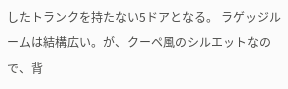したトランクを持たない5ドアとなる。 ラゲッジルームは結構広い。が、クーペ風のシルエットなので、背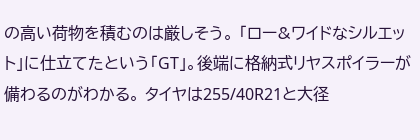の高い荷物を積むのは厳しそう。 「ロー&ワイドなシルエット」に仕立てたという「GT」。後端に格納式リヤスポイラーが備わるのがわかる。 タイヤは255/40R21と大径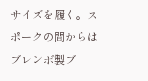サイズを履く。スポークの間からはブレンボ製ブ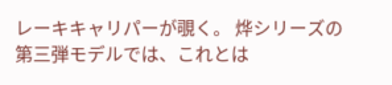レーキキャリパーが覗く。 烨シリーズの第三弾モデルでは、これとは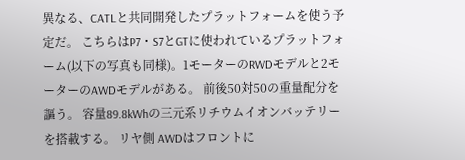異なる、CATLと共同開発したプラットフォームを使う予定だ。 こちらはP7・S7とGTに使われているプラットフォーム(以下の写真も同様)。1モーターのRWDモデルと2モーターのAWDモデルがある。 前後50対50の重量配分を謳う。 容量89.8kWhの三元系リチウムイオンバッテリーを搭載する。 リヤ側 AWDはフロントに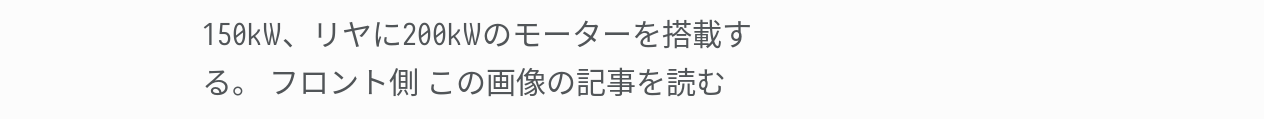150kW、リヤに200kWのモーターを搭載する。 フロント側 この画像の記事を読む